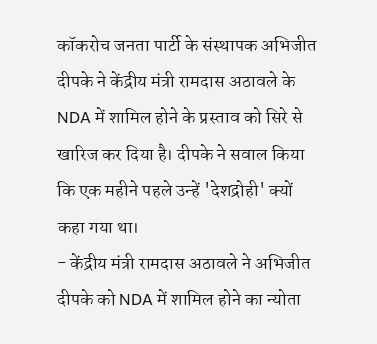कॉकरोच जनता पार्टी के संस्थापक अभिजीत दीपके ने केंद्रीय मंत्री रामदास अठावले के NDA में शामिल होने के प्रस्ताव को सिरे से खारिज कर दिया है। दीपके ने सवाल किया कि एक महीने पहले उन्हें 'देशद्रोही' क्यों कहा गया था।
- केंद्रीय मंत्री रामदास अठावले ने अभिजीत दीपके को NDA में शामिल होने का न्योता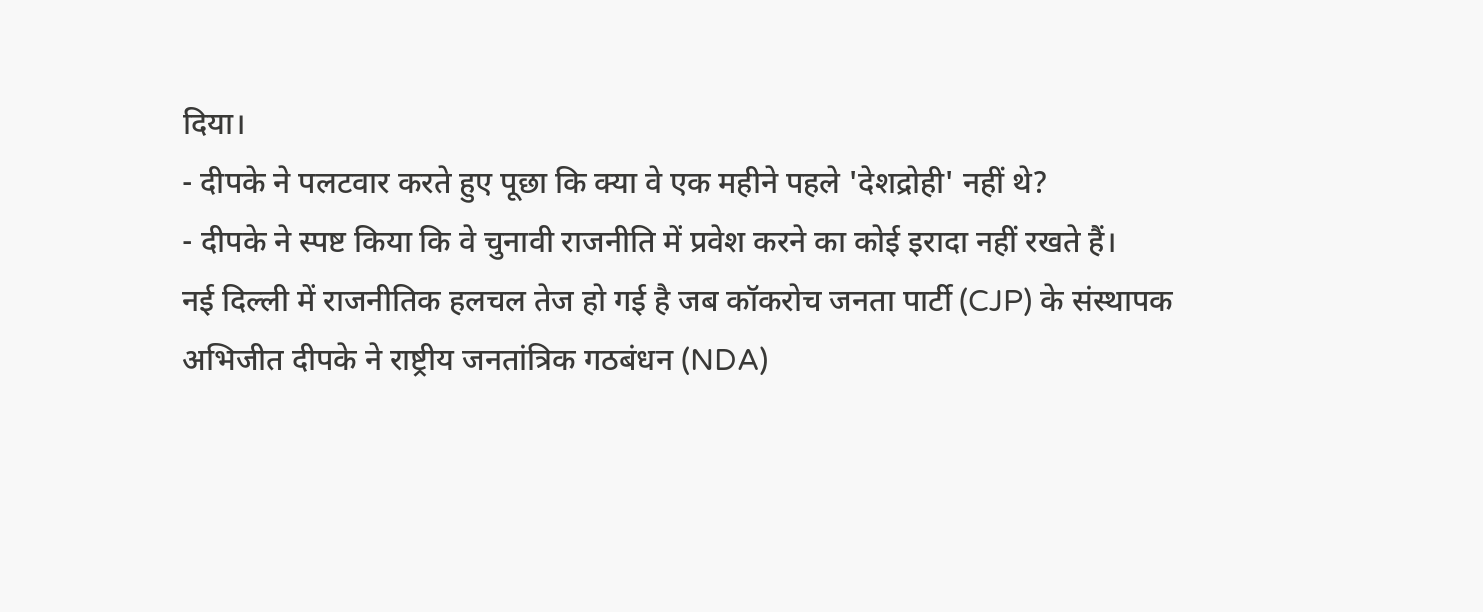दिया।
- दीपके ने पलटवार करते हुए पूछा कि क्या वे एक महीने पहले 'देशद्रोही' नहीं थे?
- दीपके ने स्पष्ट किया कि वे चुनावी राजनीति में प्रवेश करने का कोई इरादा नहीं रखते हैं।
नई दिल्ली में राजनीतिक हलचल तेज हो गई है जब कॉकरोच जनता पार्टी (CJP) के संस्थापक अभिजीत दीपके ने राष्ट्रीय जनतांत्रिक गठबंधन (NDA)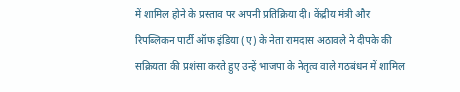में शामिल होने के प्रस्ताव पर अपनी प्रतिक्रिया दी। केंद्रीय मंत्री और रिपब्लिकन पार्टी ऑफ इंडिया (ए) के नेता रामदास अठावले ने दीपके की सक्रियता की प्रशंसा करते हुए उन्हें भाजपा के नेतृत्व वाले गठबंधन में शामिल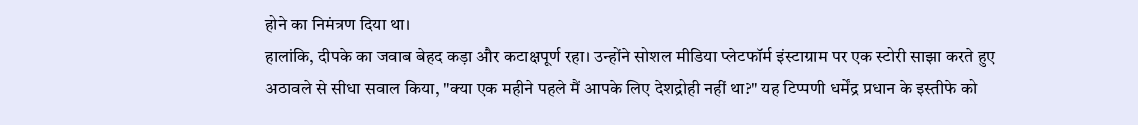होने का निमंत्रण दिया था।
हालांकि, दीपके का जवाब बेहद कड़ा और कटाक्षपूर्ण रहा। उन्होंने सोशल मीडिया प्लेटफॉर्म इंस्टाग्राम पर एक स्टोरी साझा करते हुए अठावले से सीधा सवाल किया, "क्या एक महीने पहले मैं आपके लिए देशद्रोही नहीं था?" यह टिप्पणी धर्मेंद्र प्रधान के इस्तीफे को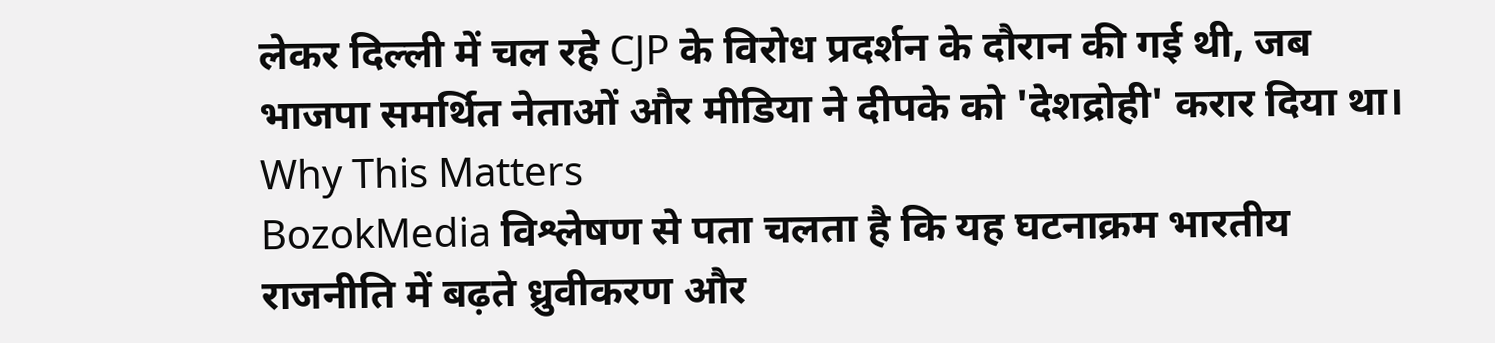लेकर दिल्ली में चल रहे CJP के विरोध प्रदर्शन के दौरान की गई थी, जब भाजपा समर्थित नेताओं और मीडिया ने दीपके को 'देशद्रोही' करार दिया था।
Why This Matters
BozokMedia विश्लेषण से पता चलता है कि यह घटनाक्रम भारतीय राजनीति में बढ़ते ध्रुवीकरण और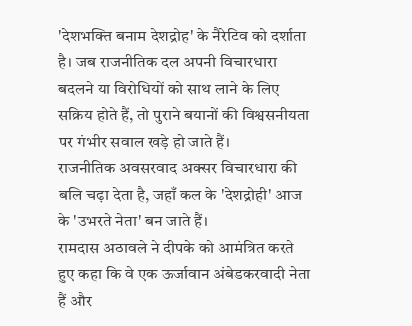'देशभक्ति बनाम देशद्रोह' के नैरेटिव को दर्शाता है। जब राजनीतिक दल अपनी विचारधारा बदलने या विरोधियों को साथ लाने के लिए सक्रिय होते हैं, तो पुराने बयानों की विश्वसनीयता पर गंभीर सवाल खड़े हो जाते हैं।
राजनीतिक अवसरवाद अक्सर विचारधारा की बलि चढ़ा देता है, जहाँ कल के 'देशद्रोही' आज के 'उभरते नेता' बन जाते हैं।
रामदास अठावले ने दीपके को आमंत्रित करते हुए कहा कि वे एक ऊर्जावान अंबेडकरवादी नेता हैं और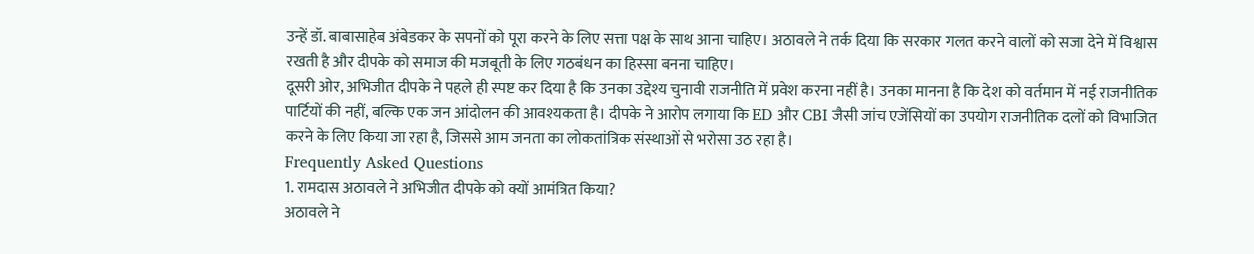उन्हें डॉ. बाबासाहेब अंबेडकर के सपनों को पूरा करने के लिए सत्ता पक्ष के साथ आना चाहिए। अठावले ने तर्क दिया कि सरकार गलत करने वालों को सजा देने में विश्वास रखती है और दीपके को समाज की मजबूती के लिए गठबंधन का हिस्सा बनना चाहिए।
दूसरी ओर, अभिजीत दीपके ने पहले ही स्पष्ट कर दिया है कि उनका उद्देश्य चुनावी राजनीति में प्रवेश करना नहीं है। उनका मानना है कि देश को वर्तमान में नई राजनीतिक पार्टियों की नहीं, बल्कि एक जन आंदोलन की आवश्यकता है। दीपके ने आरोप लगाया कि ED और CBI जैसी जांच एजेंसियों का उपयोग राजनीतिक दलों को विभाजित करने के लिए किया जा रहा है, जिससे आम जनता का लोकतांत्रिक संस्थाओं से भरोसा उठ रहा है।
Frequently Asked Questions
1. रामदास अठावले ने अभिजीत दीपके को क्यों आमंत्रित किया?
अठावले ने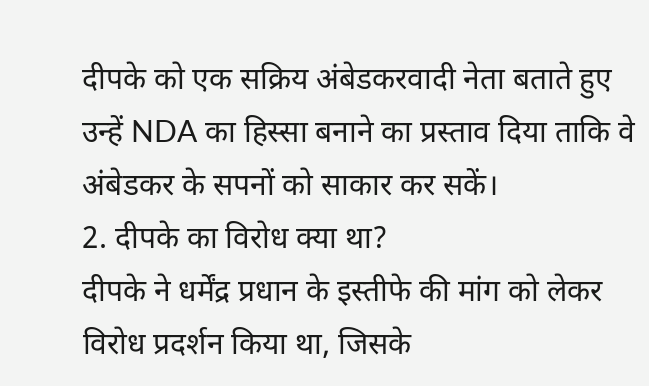दीपके को एक सक्रिय अंबेडकरवादी नेता बताते हुए उन्हें NDA का हिस्सा बनाने का प्रस्ताव दिया ताकि वे अंबेडकर के सपनों को साकार कर सकें।
2. दीपके का विरोध क्या था?
दीपके ने धर्मेंद्र प्रधान के इस्तीफे की मांग को लेकर विरोध प्रदर्शन किया था, जिसके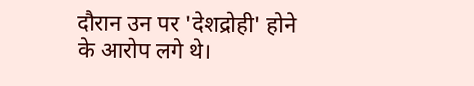दौरान उन पर 'देशद्रोही' होने के आरोप लगे थे।